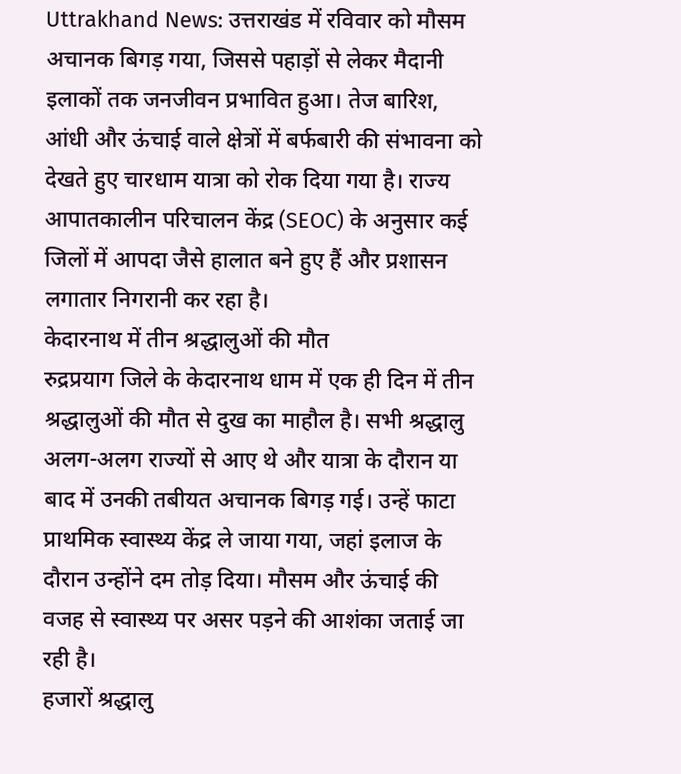Uttrakhand News: उत्तराखंड में रविवार को मौसम अचानक बिगड़ गया, जिससे पहाड़ों से लेकर मैदानी इलाकों तक जनजीवन प्रभावित हुआ। तेज बारिश, आंधी और ऊंचाई वाले क्षेत्रों में बर्फबारी की संभावना को देखते हुए चारधाम यात्रा को रोक दिया गया है। राज्य आपातकालीन परिचालन केंद्र (SEOC) के अनुसार कई जिलों में आपदा जैसे हालात बने हुए हैं और प्रशासन लगातार निगरानी कर रहा है।
केदारनाथ में तीन श्रद्धालुओं की मौत
रुद्रप्रयाग जिले के केदारनाथ धाम में एक ही दिन में तीन श्रद्धालुओं की मौत से दुख का माहौल है। सभी श्रद्धालु अलग-अलग राज्यों से आए थे और यात्रा के दौरान या बाद में उनकी तबीयत अचानक बिगड़ गई। उन्हें फाटा प्राथमिक स्वास्थ्य केंद्र ले जाया गया, जहां इलाज के दौरान उन्होंने दम तोड़ दिया। मौसम और ऊंचाई की वजह से स्वास्थ्य पर असर पड़ने की आशंका जताई जा रही है।
हजारों श्रद्धालु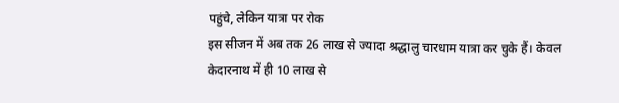पहुंचे, लेकिन यात्रा पर रोक
इस सीजन में अब तक 26 लाख से ज्यादा श्रद्धालु चारधाम यात्रा कर चुके हैं। केवल केदारनाथ में ही 10 लाख से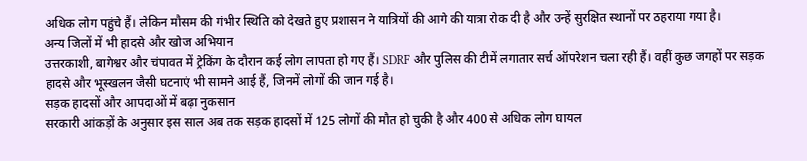अधिक लोग पहुंचे हैं। लेकिन मौसम की गंभीर स्थिति को देखते हुए प्रशासन ने यात्रियों की आगे की यात्रा रोक दी है और उन्हें सुरक्षित स्थानों पर ठहराया गया है।
अन्य जिलों में भी हादसे और खोज अभियान
उत्तरकाशी, बागेश्वर और चंपावत में ट्रेकिंग के दौरान कई लोग लापता हो गए हैं। SDRF और पुलिस की टीमें लगातार सर्च ऑपरेशन चला रही हैं। वहीं कुछ जगहों पर सड़क हादसे और भूस्खलन जैसी घटनाएं भी सामने आई हैं, जिनमें लोगों की जान गई है।
सड़क हादसों और आपदाओं में बढ़ा नुकसान
सरकारी आंकड़ों के अनुसार इस साल अब तक सड़क हादसों में 125 लोगों की मौत हो चुकी है और 400 से अधिक लोग घायल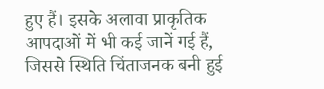हुए हैं। इसके अलावा प्राकृतिक आपदाओं में भी कई जानें गई हैं, जिससे स्थिति चिंताजनक बनी हुई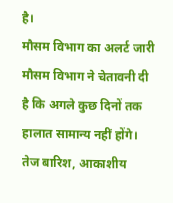है।
मौसम विभाग का अलर्ट जारी
मौसम विभाग ने चेतावनी दी है कि अगले कुछ दिनों तक हालात सामान्य नहीं होंगे। तेज बारिश, आकाशीय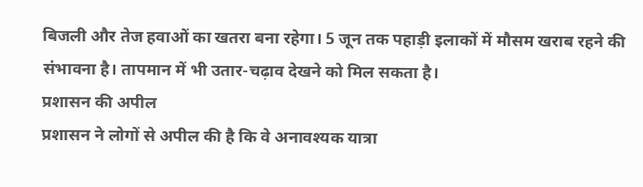बिजली और तेज हवाओं का खतरा बना रहेगा। 5 जून तक पहाड़ी इलाकों में मौसम खराब रहने की संभावना है। तापमान में भी उतार-चढ़ाव देखने को मिल सकता है।
प्रशासन की अपील
प्रशासन ने लोगों से अपील की है कि वे अनावश्यक यात्रा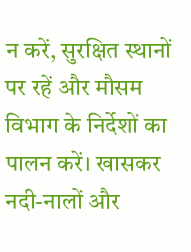न करें, सुरक्षित स्थानों पर रहें और मौसम विभाग के निर्देशों का पालन करें। खासकर नदी-नालों और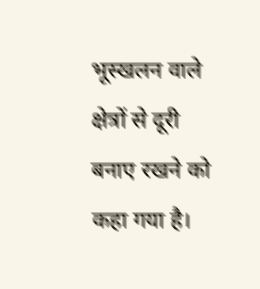भूस्खलन वाले क्षेत्रों से दूरी बनाए रखने को कहा गया है।